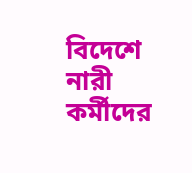বিদেশে নারী কর্মীদের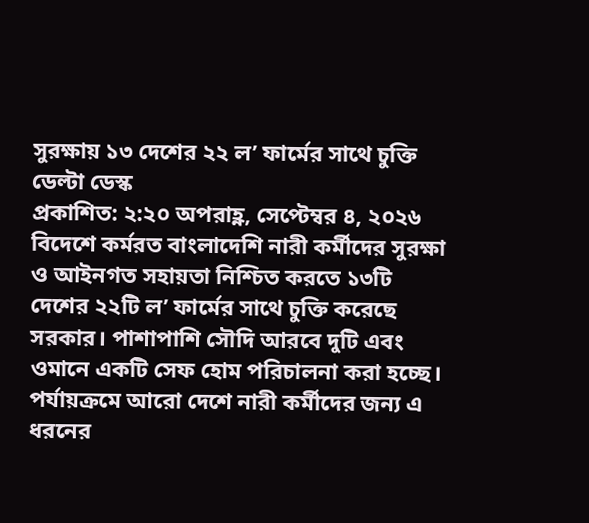সুরক্ষায় ১৩ দেশের ২২ ল’ ফার্মের সাথে চুক্তি
ডেল্টা ডেস্ক
প্রকাশিত: ২:২০ অপরাহ্ণ, সেপ্টেম্বর ৪, ২০২৬
বিদেশে কর্মরত বাংলাদেশি নারী কর্মীদের সুরক্ষা ও আইনগত সহায়তা নিশ্চিত করতে ১৩টি দেশের ২২টি ল’ ফার্মের সাথে চুক্তি করেছে সরকার। পাশাপাশি সৌদি আরবে দুটি এবং ওমানে একটি সেফ হোম পরিচালনা করা হচ্ছে। পর্যায়ক্রমে আরো দেশে নারী কর্মীদের জন্য এ ধরনের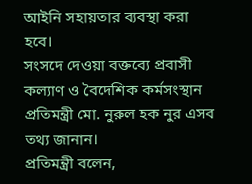আইনি সহায়তার ব্যবস্থা করা হবে।
সংসদে দেওয়া বক্তব্যে প্রবাসী কল্যাণ ও বৈদেশিক কর্মসংস্থান প্রতিমন্ত্রী মো. নুরুল হক নুর এসব তথ্য জানান।
প্রতিমন্ত্রী বলেন,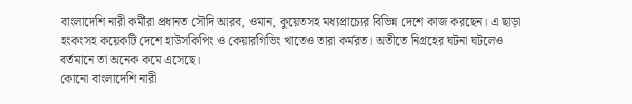বাংলাদেশি নারী কর্মীরা প্রধানত সৌদি আরব, ওমান, কুয়েতসহ মধ্যপ্রাচ্যের বিভিন্ন দেশে কাজ করছেন। এ ছাড়া হংকংসহ কয়েকটি দেশে হাউসকিপিং ও কেয়ারগিভিং খাতেও তারা কর্মরত। অতীতে নিগ্রহের ঘটনা ঘটলেও বর্তমানে তা অনেক কমে এসেছে।
কোনো বাংলাদেশি নারী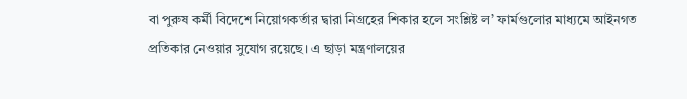বা পুরুষ কর্মী বিদেশে নিয়োগকর্তার দ্বারা নিগ্রহের শিকার হলে সংশ্লিষ্ট ল’ ফার্মগুলোর মাধ্যমে আইনগত প্রতিকার নেওয়ার সুযোগ রয়েছে। এ ছাড়া মন্ত্রণালয়ের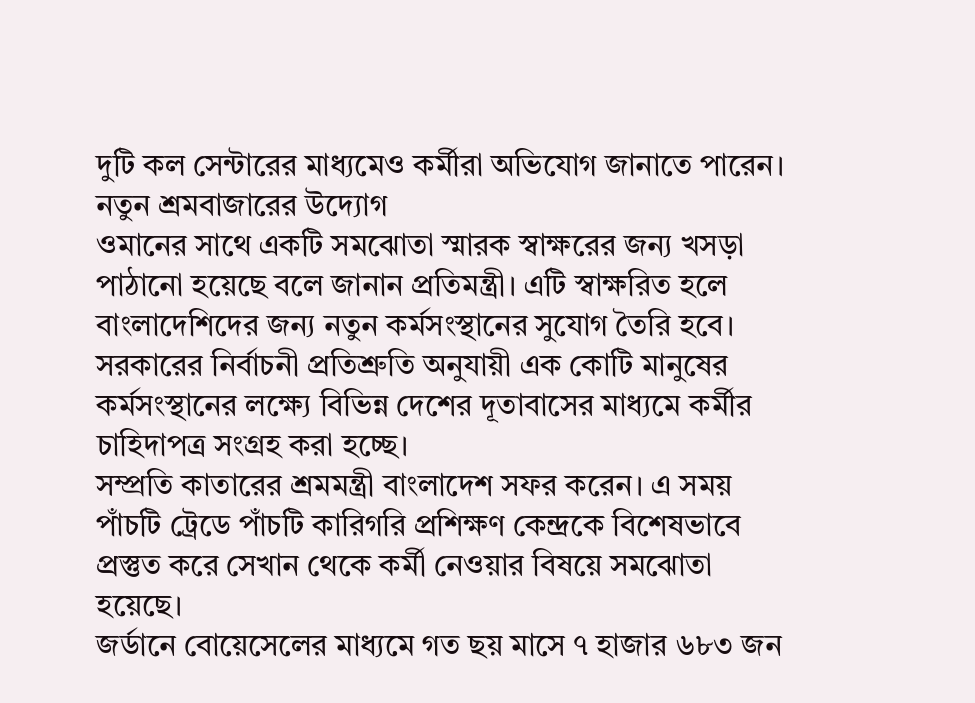দুটি কল সেন্টারের মাধ্যমেও কর্মীরা অভিযোগ জানাতে পারেন।
নতুন শ্রমবাজারের উদ্যোগ
ওমানের সাথে একটি সমঝোতা স্মারক স্বাক্ষরের জন্য খসড়া পাঠানো হয়েছে বলে জানান প্রতিমন্ত্রী। এটি স্বাক্ষরিত হলে বাংলাদেশিদের জন্য নতুন কর্মসংস্থানের সুযোগ তৈরি হবে।
সরকারের নির্বাচনী প্রতিশ্রুতি অনুযায়ী এক কোটি মানুষের কর্মসংস্থানের লক্ষ্যে বিভিন্ন দেশের দূতাবাসের মাধ্যমে কর্মীর চাহিদাপত্র সংগ্রহ করা হচ্ছে।
সম্প্রতি কাতারের শ্রমমন্ত্রী বাংলাদেশ সফর করেন। এ সময় পাঁচটি ট্রেডে পাঁচটি কারিগরি প্রশিক্ষণ কেন্দ্রকে বিশেষভাবে প্রস্তুত করে সেখান থেকে কর্মী নেওয়ার বিষয়ে সমঝোতা হয়েছে।
জর্ডানে বোয়েসেলের মাধ্যমে গত ছয় মাসে ৭ হাজার ৬৮৩ জন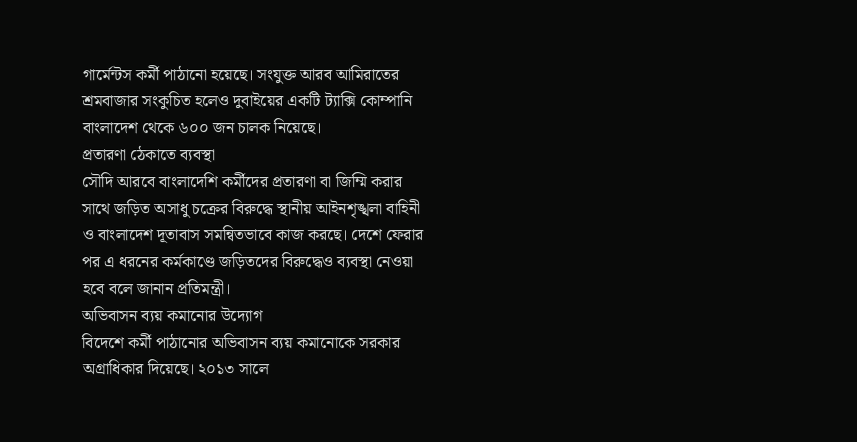গার্মেন্টস কর্মী পাঠানো হয়েছে। সংযুক্ত আরব আমিরাতের শ্রমবাজার সংকুচিত হলেও দুবাইয়ের একটি ট্যাক্সি কোম্পানি বাংলাদেশ থেকে ৬০০ জন চালক নিয়েছে।
প্রতারণা ঠেকাতে ব্যবস্থা
সৌদি আরবে বাংলাদেশি কর্মীদের প্রতারণা বা জিম্মি করার সাথে জড়িত অসাধু চক্রের বিরুদ্ধে স্থানীয় আইনশৃঙ্খলা বাহিনী ও বাংলাদেশ দূতাবাস সমন্বিতভাবে কাজ করছে। দেশে ফেরার পর এ ধরনের কর্মকাণ্ডে জড়িতদের বিরুদ্ধেও ব্যবস্থা নেওয়া হবে বলে জানান প্রতিমন্ত্রী।
অভিবাসন ব্যয় কমানোর উদ্যোগ
বিদেশে কর্মী পাঠানোর অভিবাসন ব্যয় কমানোকে সরকার অগ্রাধিকার দিয়েছে। ২০১৩ সালে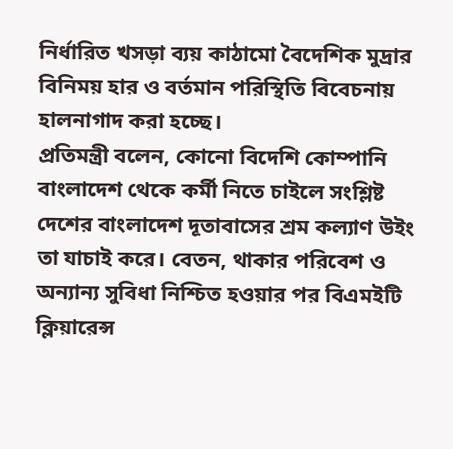নির্ধারিত খসড়া ব্যয় কাঠামো বৈদেশিক মুদ্রার বিনিময় হার ও বর্তমান পরিস্থিতি বিবেচনায় হালনাগাদ করা হচ্ছে।
প্রতিমন্ত্রী বলেন, কোনো বিদেশি কোম্পানি বাংলাদেশ থেকে কর্মী নিতে চাইলে সংশ্লিষ্ট দেশের বাংলাদেশ দূতাবাসের শ্রম কল্যাণ উইং তা যাচাই করে। বেতন, থাকার পরিবেশ ও অন্যান্য সুবিধা নিশ্চিত হওয়ার পর বিএমইটি ক্লিয়ারেন্স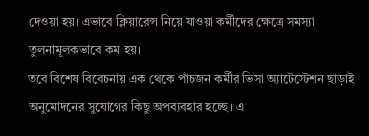দেওয়া হয়। এভাবে ক্লিয়ারেন্স নিয়ে যাওয়া কর্মীদের ক্ষেত্রে সমস্যা তুলনামূলকভাবে কম হয়।
তবে বিশেষ বিবেচনায় এক থেকে পাঁচজন কর্মীর ভিসা অ্যাটেস্টেশন ছাড়াই অনুমোদনের সুযোগের কিছু অপব্যবহার হচ্ছে। এ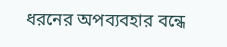ধরনের অপব্যবহার বন্ধে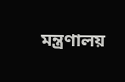মন্ত্রণালয়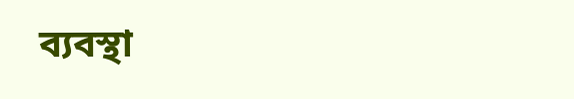ব্যবস্থা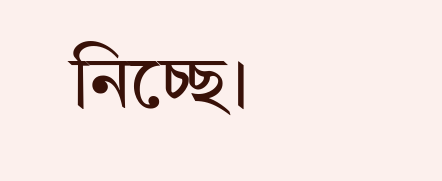নিচ্ছে।